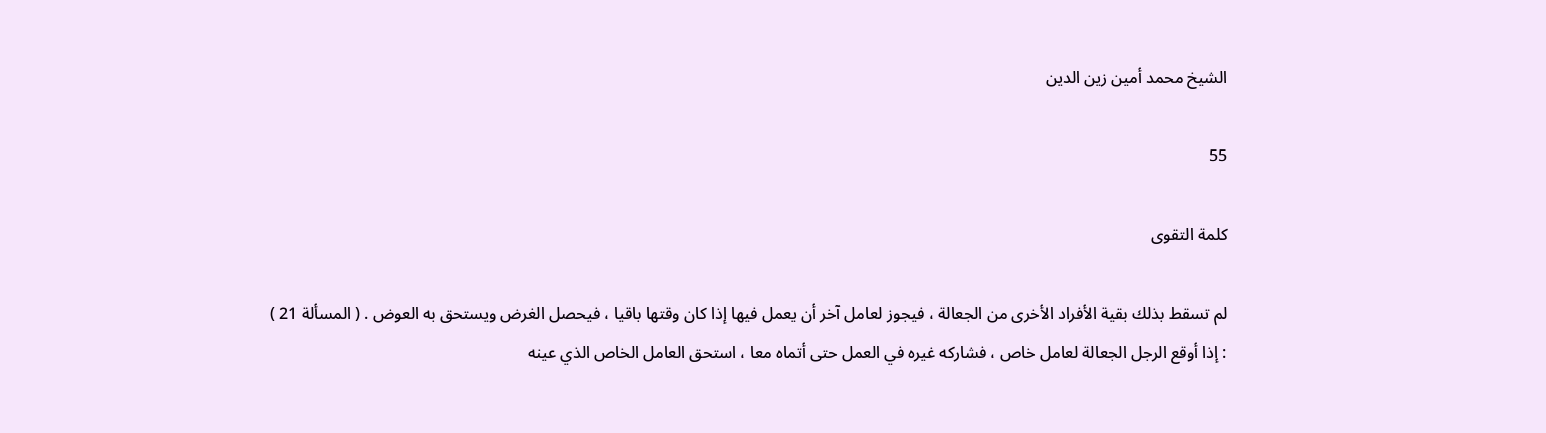الشيخ محمد أمين زين الدين

55

كلمة التقوى

لم تسقط بذلك بقية الأفراد الأخرى من الجعالة ، فيجوز لعامل آخر أن يعمل فيها إذا كان وقتها باقيا ، فيحصل الغرض ويستحق به العوض . ( المسألة 21 ) : إذا أوقع الرجل الجعالة لعامل خاص ، فشاركه غيره في العمل حتى أتماه معا ، استحق العامل الخاص الذي عينه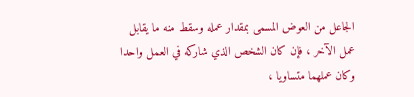الجاعل من العوض المسمى بمقدار عمله وسقط منه ما يقابل عمل الآخر ، فإن كان الشخص الذي شاركه في العمل واحدا وكان عملهما متساويا ،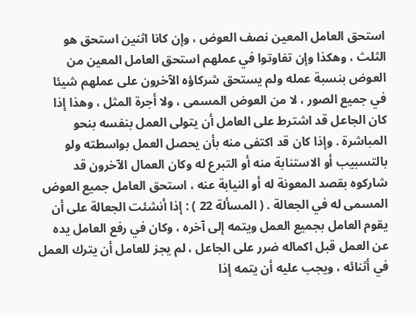استحق العامل المعين نصف العوض ، وإن كانا اثنين استحق هو الثلث ، وهكذا وإن تفاوتوا في عملهم استحق العامل المعين من العوض بنسبة عمله ولم يستحق شركاؤه الآخرون على عملهم شيئا في جميع الصور ، لا من العوض المسمى ، ولا أجرة المثل ، وهذا إذا كان الجاعل قد اشترط على العامل أن يتولى العمل بنفسه بنحو المباشرة . وإذا كان قد اكتفى منه بأن يحصل العمل بواسطته ولو بالتسبيب أو الاستنابة منه أو التبرع له وكان العمال الآخرون قد شاركوه بقصد المعونة له أو النيابة عنه ، استحق العامل جميع العوض المسمى له في الجعالة . ( المسألة 22 ) : إذا أنشئت الجعالة على أن يقوم العامل بجميع العمل ويتمه إلى آخره ، وكان في رفع العامل يده عن العمل قبل اكماله ضرر على الجاعل ، لم يجز للعامل أن يترك العمل في أثنائه ، ويجب عليه أن يتمه إذا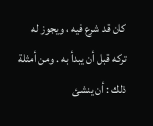كان قد شرع فيه ، ويجوز له تركه قبل أن يبدأ به . ومن أمثلة ذلك : أن ينشئ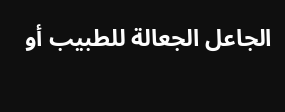الجاعل الجعالة للطبيب أو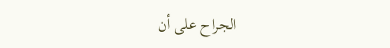الجراح على أن